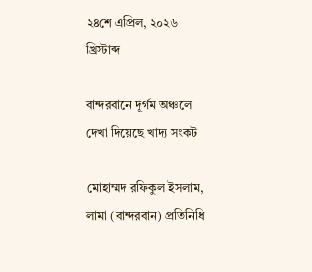২৪শে এপ্রিল, ২০২৬ খ্রিস্টাব্দ

বান্দরবানে দূর্গম অঞ্চলে দেখা দিয়েছে খাদ্য সংকট

মোহাম্মদ রফিকুল ইসলাম, লামা (বান্দরবান) প্রতিনিধি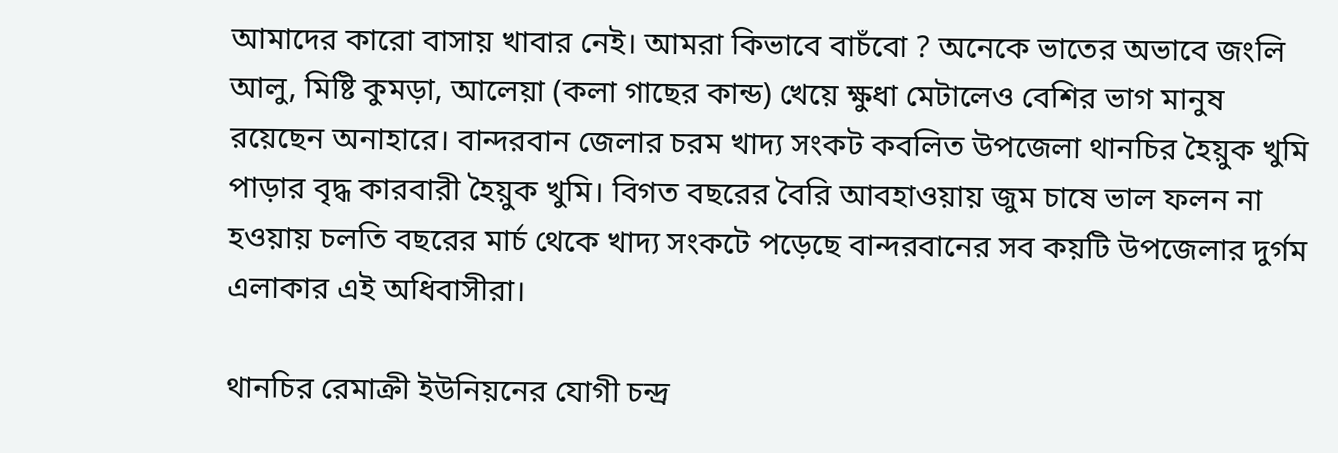আমাদের কারো বাসায় খাবার নেই। আমরা কিভাবে বাচঁবো ? অনেকে ভাতের অভাবে জংলি আলু, মিষ্টি কুমড়া, আলেয়া (কলা গাছের কান্ড) খেয়ে ক্ষুধা মেটালেও বেশির ভাগ মানুষ রয়েছেন অনাহারে। বান্দরবান জেলার চরম খাদ্য সংকট কবলিত উপজেলা থানচির হৈয়ুক খুমি পাড়ার বৃদ্ধ কারবারী হৈয়ুক খুমি। বিগত বছরের বৈরি আবহাওয়ায় জুম চাষে ভাল ফলন না হওয়ায় চলতি বছরের মার্চ থেকে খাদ্য সংকটে পড়েছে বান্দরবানের সব কয়টি উপজেলার দুর্গম এলাকার এই অধিবাসীরা।

থানচির রেমাক্রী ইউনিয়নের যোগী চন্দ্র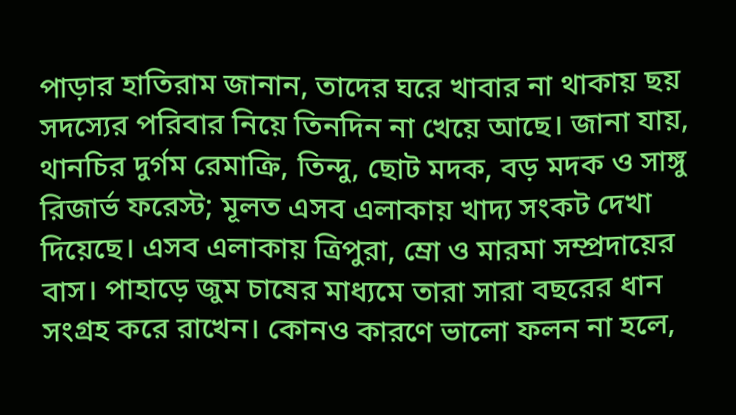পাড়ার হাতিরাম জানান, তাদের ঘরে খাবার না থাকায় ছয় সদস্যের পরিবার নিয়ে তিনদিন না খেয়ে আছে। জানা যায়, থানচির দুর্গম রেমাক্রি, তিন্দু, ছোট মদক, বড় মদক ও সাঙ্গু রিজার্ভ ফরেস্ট; মূলত এসব এলাকায় খাদ্য সংকট দেখা দিয়েছে। এসব এলাকায় ত্রিপুরা, ম্রো ও মারমা সম্প্রদায়ের বাস। পাহাড়ে জুম চাষের মাধ্যমে তারা সারা বছরের ধান সংগ্রহ করে রাখেন। কোনও কারণে ভালো ফলন না হলে,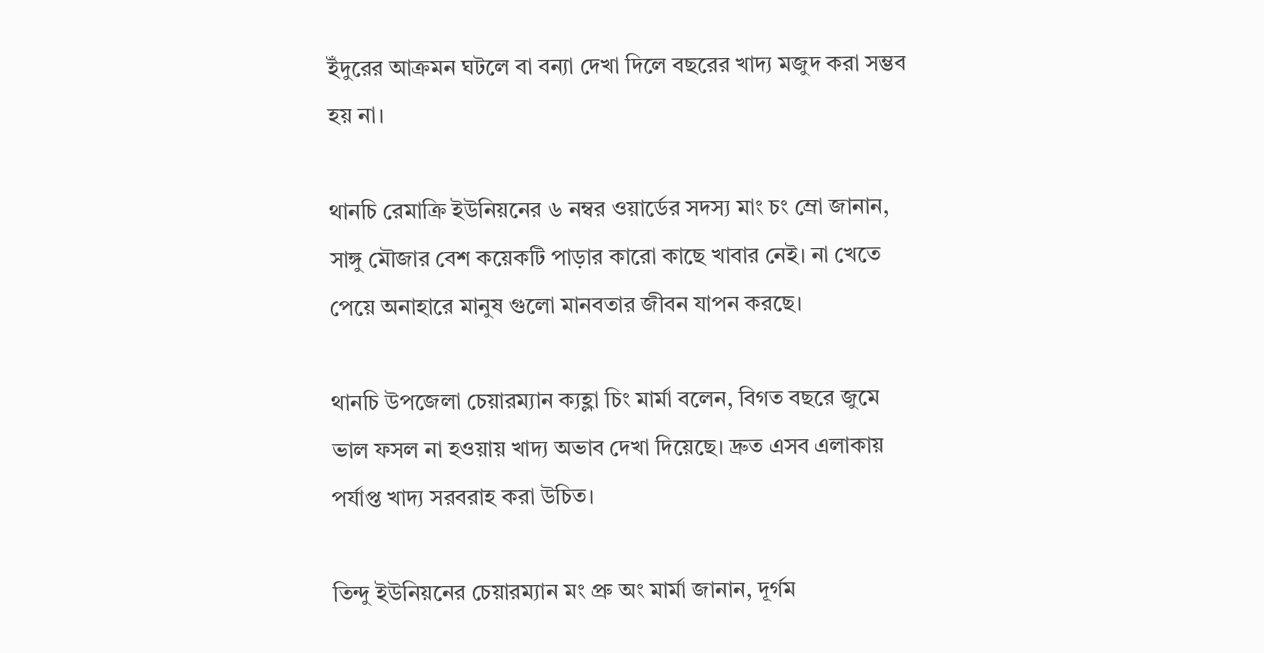ইঁদুরের আক্রমন ঘটলে বা বন্যা দেখা দিলে বছরের খাদ্য মজুদ করা সম্ভব হয় না।

থানচি রেমাক্রি ইউনিয়নের ৬ নম্বর ওয়ার্ডের সদস্য মাং চং ম্রো জানান, সাঙ্গু মৌজার বেশ কয়েকটি পাড়ার কারো কাছে খাবার নেই। না খেতে পেয়ে অনাহারে মানুষ গুলো মানবতার জীবন যাপন করছে।

থানচি উপজেলা চেয়ারম্যান ক্যহ্লা চিং মার্মা বলেন, বিগত বছরে জুমে ভাল ফসল না হওয়ায় খাদ্য অভাব দেখা দিয়েছে। দ্রুত এসব এলাকায় পর্যাপ্ত খাদ্য সরবরাহ করা উচিত।

তিন্দু ইউনিয়নের চেয়ারম্যান মং প্রু অং মার্মা জানান, দূর্গম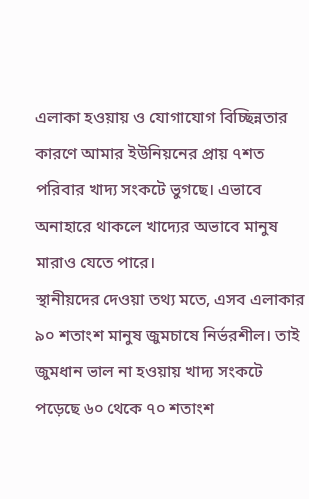এলাকা হওয়ায় ও যোগাযোগ বিচ্ছিন্নতার কারণে আমার ইউনিয়নের প্রায় ৭শত পরিবার খাদ্য সংকটে ভুগছে। এভাবে অনাহারে থাকলে খাদ্যের অভাবে মানুষ মারাও যেতে পারে।
স্থানীয়দের দেওয়া তথ্য মতে, এসব এলাকার ৯০ শতাংশ মানুষ জুমচাষে নির্ভরশীল। তাই জুমধান ভাল না হওয়ায় খাদ্য সংকটে পড়েছে ৬০ থেকে ৭০ শতাংশ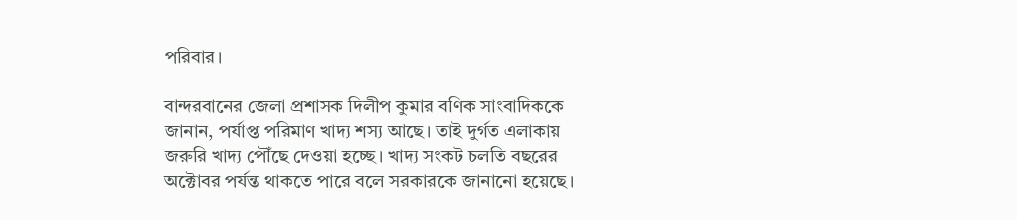পরিবার।

বান্দরবানের জেলা প্রশাসক দিলীপ কুমার বণিক সাংবাদিককে জানান, পর্যাপ্ত পরিমাণ খাদ্য শস্য আছে। তাই দুর্গত এলাকায় জরুরি খাদ্য পৌঁছে দেওয়া হচ্ছে। খাদ্য সংকট চলতি বছরের অক্টোবর পর্যন্ত থাকতে পারে বলে সরকারকে জানানো হয়েছে।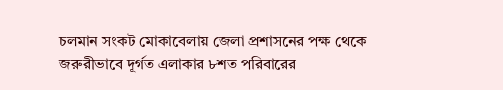চলমান সংকট মোকাবেলায় জেলা প্রশাসনের পক্ষ থেকে জরুরীভাবে দূর্গত এলাকার ৮শত পরিবারের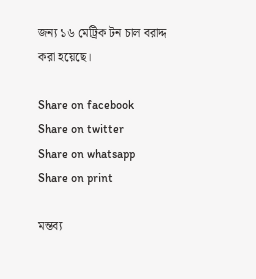জন্য ১৬ মেট্রিক টন চাল বরাদ্দ করা হয়েছে।

Share on facebook
Share on twitter
Share on whatsapp
Share on print

মন্তব্য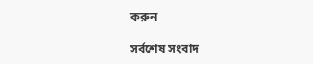করুন

সর্বশেষ সংবাদ